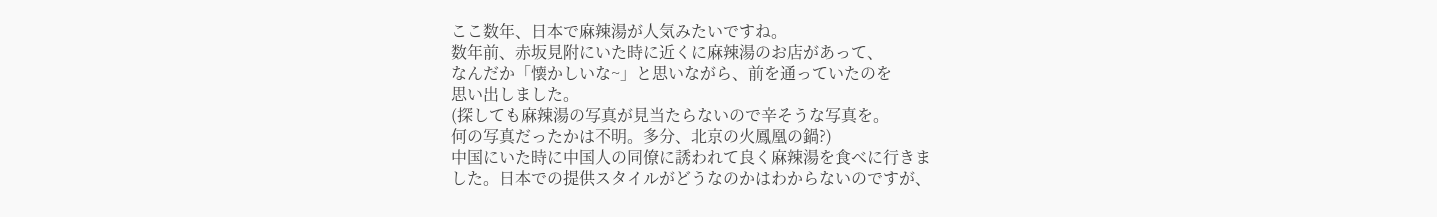ここ数年、日本で麻辣湯が人気みたいですね。
数年前、赤坂見附にいた時に近くに麻辣湯のお店があって、
なんだか「懐かしいな~」と思いながら、前を通っていたのを
思い出しました。
(探しても麻辣湯の写真が見当たらないので辛そうな写真を。
何の写真だったかは不明。多分、北京の火鳳凰の鍋?)
中国にいた時に中国人の同僚に誘われて良く麻辣湯を食べに行きま
した。日本での提供スタイルがどうなのかはわからないのですが、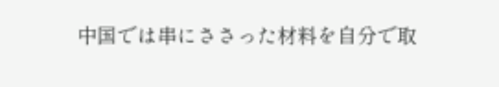中国では串にささった材料を自分で取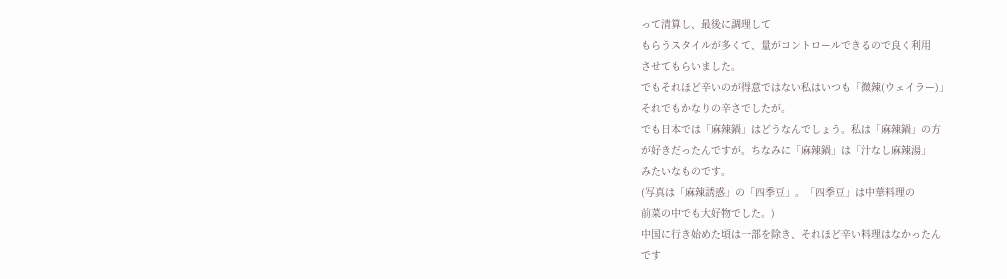って清算し、最後に調理して
もらうスタイルが多くて、量がコントロールできるので良く利用
させてもらいました。
でもそれほど辛いのが得意ではない私はいつも「微辣(ウェイラー)」
それでもかなりの辛さでしたが。
でも日本では「麻辣鍋」はどうなんでしょう。私は「麻辣鍋」の方
が好きだったんですが。ちなみに「麻辣鍋」は「汁なし麻辣湯」
みたいなものです。
(写真は「麻辣誘惑」の「四季豆」。「四季豆」は中華料理の
前菜の中でも大好物でした。)
中国に行き始めた頃は一部を除き、それほど辛い料理はなかったん
です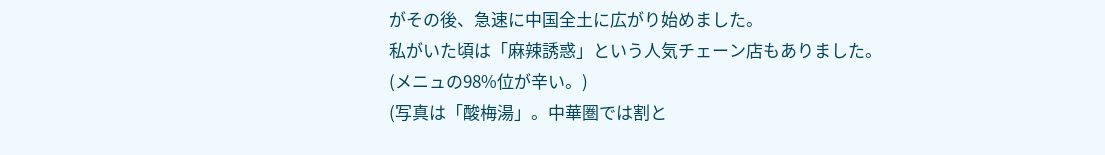がその後、急速に中国全土に広がり始めました。
私がいた頃は「麻辣誘惑」という人気チェーン店もありました。
(メニュの98%位が辛い。)
(写真は「酸梅湯」。中華圏では割と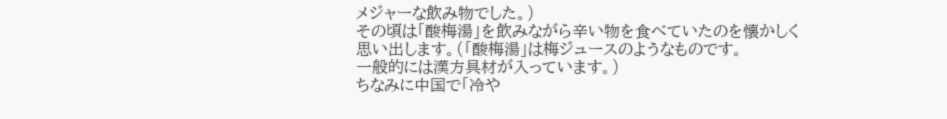メジャーな飲み物でした。)
その頃は「酸梅湯」を飲みながら辛い物を食べていたのを懐かしく
思い出します。(「酸梅湯」は梅ジュースのようなものです。
一般的には漢方具材が入っています。)
ちなみに中国で「冷や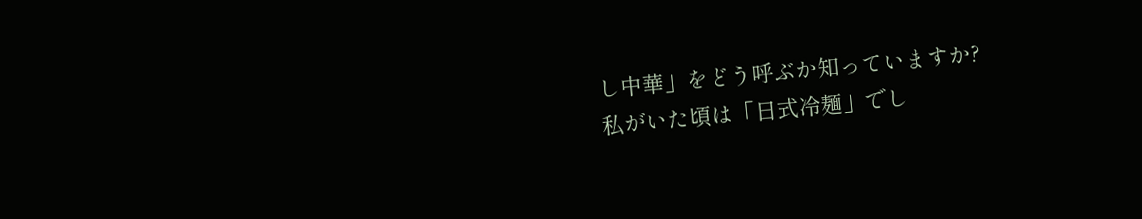し中華」をどう呼ぶか知っていますか?
私がいた頃は「日式冷麺」でし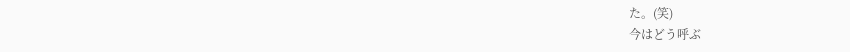た。(笑)
今はどう呼ぶ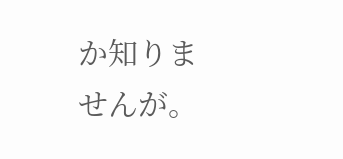か知りませんが。